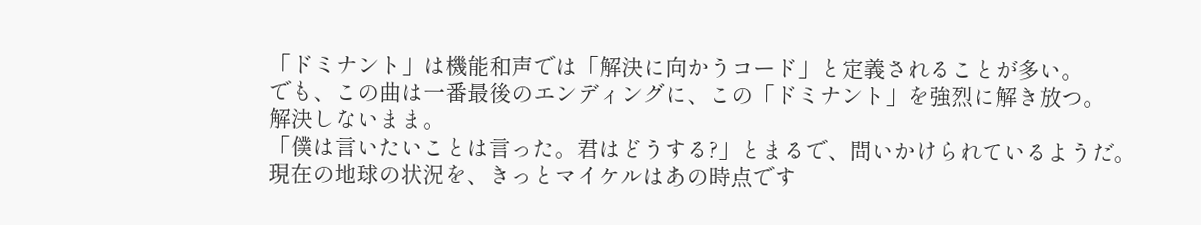「ドミナント」は機能和声では「解決に向かうコード」と定義されることが多い。
でも、この曲は一番最後のエンディングに、この「ドミナント」を強烈に解き放つ。
解決しないまま。
「僕は言いたいことは言った。君はどうする?」とまるで、問いかけられているようだ。
現在の地球の状況を、きっとマイケルはあの時点です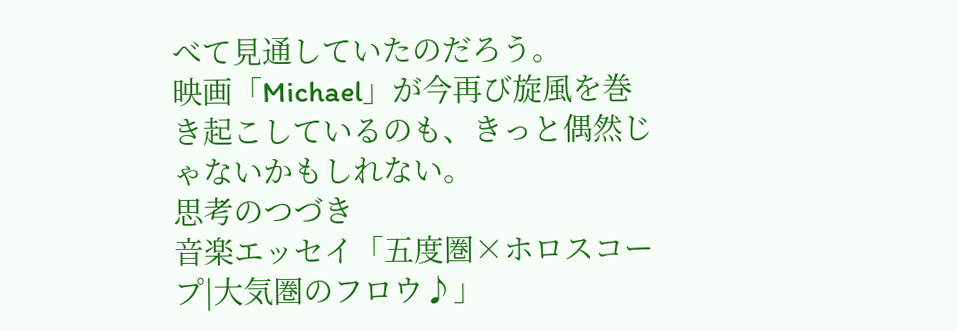べて見通していたのだろう。
映画「Michael」が今再び旋風を巻き起こしているのも、きっと偶然じゃないかもしれない。
思考のつづき
音楽エッセイ「五度圏×ホロスコープ|大気圏のフロウ♪」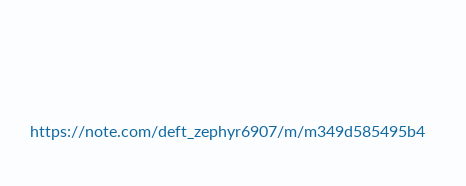https://note.com/deft_zephyr6907/m/m349d585495b4